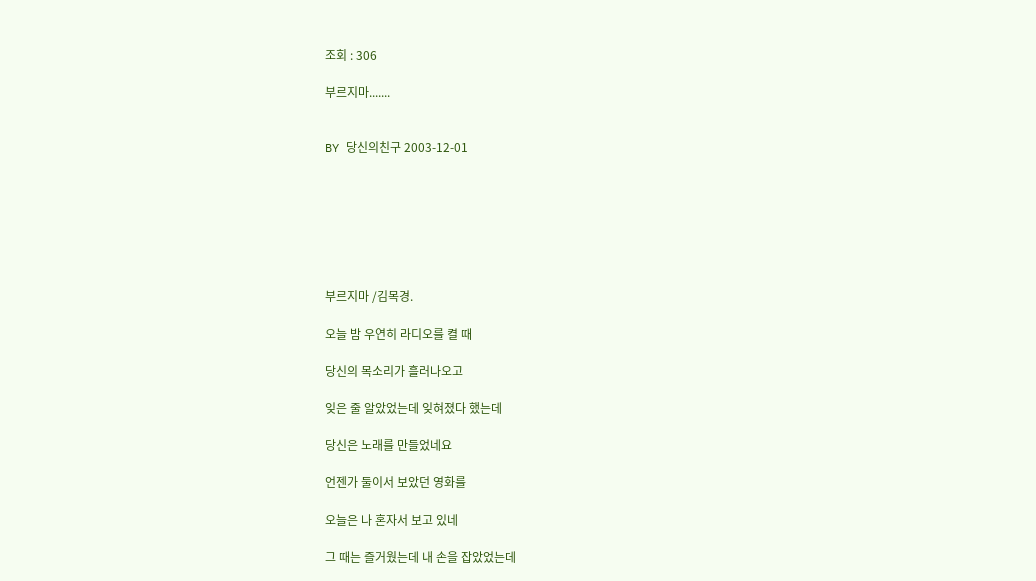조회 : 306

부르지마.......


BY 당신의친구 2003-12-01







부르지마 /김목경.

오늘 밤 우연히 라디오를 켤 때

당신의 목소리가 흘러나오고

잊은 줄 알았었는데 잊혀졌다 했는데

당신은 노래를 만들었네요

언젠가 둘이서 보았던 영화를

오늘은 나 혼자서 보고 있네

그 때는 즐거웠는데 내 손을 잡았었는데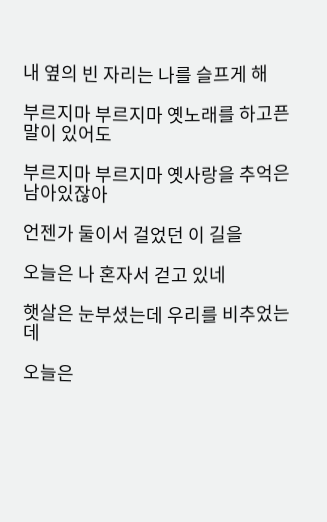내 옆의 빈 자리는 나를 슬프게 해

부르지마 부르지마 옛노래를 하고픈 말이 있어도

부르지마 부르지마 옛사랑을 추억은 남아있잖아

언젠가 둘이서 걸었던 이 길을

오늘은 나 혼자서 걷고 있네

햇살은 눈부셨는데 우리를 비추었는데

오늘은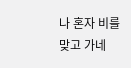나 혼자 비를 맞고 가네